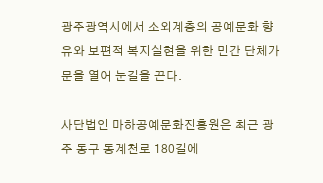광주광역시에서 소외계층의 공예문화 향유와 보편적 복지실현을 위한 민간 단체가 문을 열어 눈길을 끈다.

사단법인 마하공예문화진흥원은 최근 광주 동구 동계천로 180길에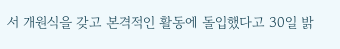서 개원식을 갖고 본격적인 활동에 돌입했다고 30일 밝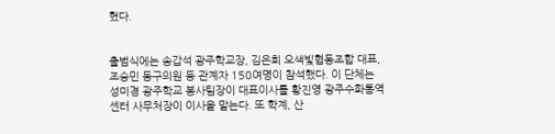혔다.


출범식에는 송갑석 광주학교장, 김은희 오색빛협동조합 대표, 조승민 동구의원 등 관계자 150여명이 참석했다. 이 단체는 성미경 광주학교 봉사팀장이 대표이사를 황진영 광주수화통역센터 사무처장이 이사을 맡는다. 또 학계, 산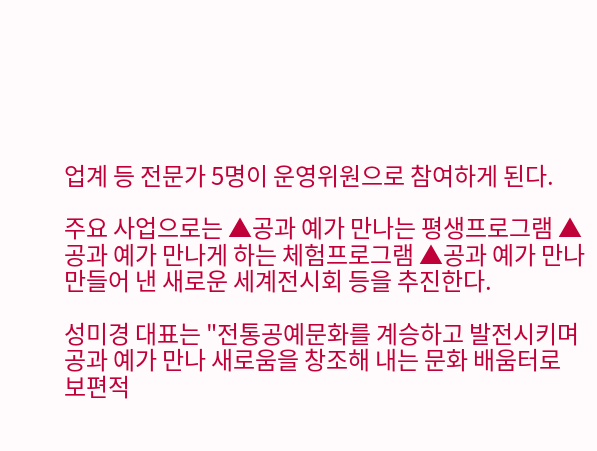업계 등 전문가 5명이 운영위원으로 참여하게 된다.

주요 사업으로는 ▲공과 예가 만나는 평생프로그램 ▲공과 예가 만나게 하는 체험프로그램 ▲공과 예가 만나 만들어 낸 새로운 세계전시회 등을 추진한다.

성미경 대표는 "전통공예문화를 계승하고 발전시키며 공과 예가 만나 새로움을 창조해 내는 문화 배움터로 보편적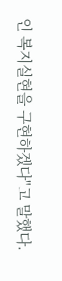인 복지실현을 구현하겠다"고 말했다.